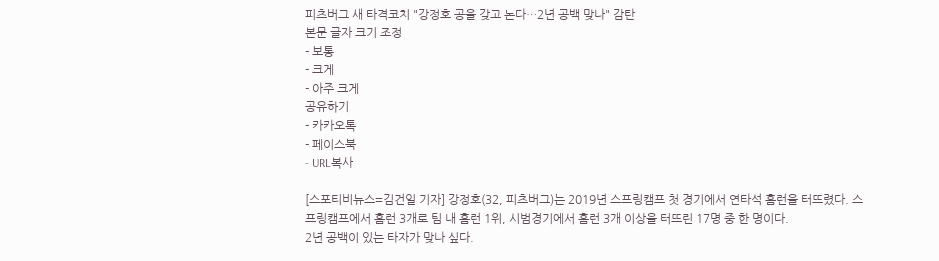피츠버그 새 타격코치 "강정호 공을 갖고 논다…2년 공백 맞나" 감탄
본문 글자 크기 조정
- 보통
- 크게
- 아주 크게
공유하기
- 카카오톡
- 페이스북
- URL복사

[스포티비뉴스=김건일 기자] 강정호(32, 피츠버그)는 2019년 스프링캠프 첫 경기에서 연타석 홈런을 터뜨렸다. 스프링캠프에서 홈런 3개로 팀 내 홈런 1위, 시범경기에서 홈런 3개 이상을 터뜨린 17명 중 한 명이다.
2년 공백이 있는 타자가 맞나 싶다.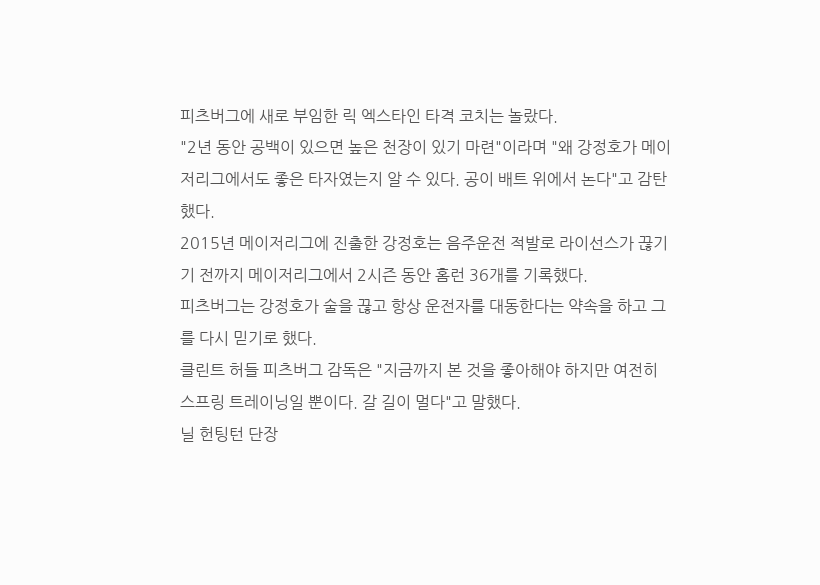피츠버그에 새로 부임한 릭 엑스타인 타격 코치는 놀랐다.
"2년 동안 공백이 있으면 높은 천장이 있기 마련"이라며 "왜 강정호가 메이저리그에서도 좋은 타자였는지 알 수 있다. 공이 배트 위에서 논다"고 감탄했다.
2015년 메이저리그에 진출한 강정호는 음주운전 적발로 라이선스가 끊기기 전까지 메이저리그에서 2시즌 동안 홈런 36개를 기록했다.
피츠버그는 강정호가 술을 끊고 항상 운전자를 대동한다는 약속을 하고 그를 다시 믿기로 했다.
클린트 허들 피츠버그 감독은 "지금까지 본 것을 좋아해야 하지만 여전히 스프링 트레이닝일 뿐이다. 갈 길이 멀다"고 말했다.
닐 헌팅턴 단장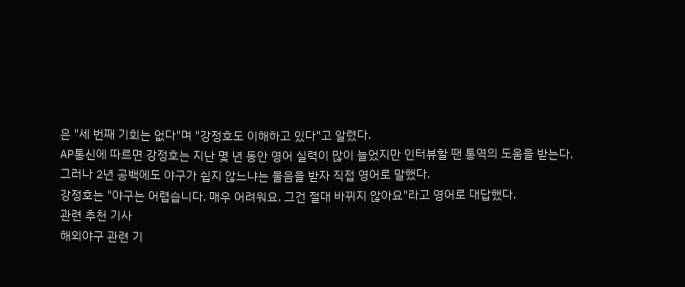은 "세 번째 기회는 없다"며 "강정호도 이해하고 있다"고 알렸다.
AP통신에 따르면 강정호는 지난 몇 년 동안 영어 실력이 많이 늘었지만 인터뷰할 땐 통역의 도움을 받는다. 그러나 2년 공백에도 야구가 쉽지 않느냐는 물음을 받자 직접 영어로 말했다.
강정호는 "야구는 어렵습니다. 매우 어려워요. 그건 절대 바뀌지 않아요"라고 영어로 대답했다.
관련 추천 기사
해외야구 관련 기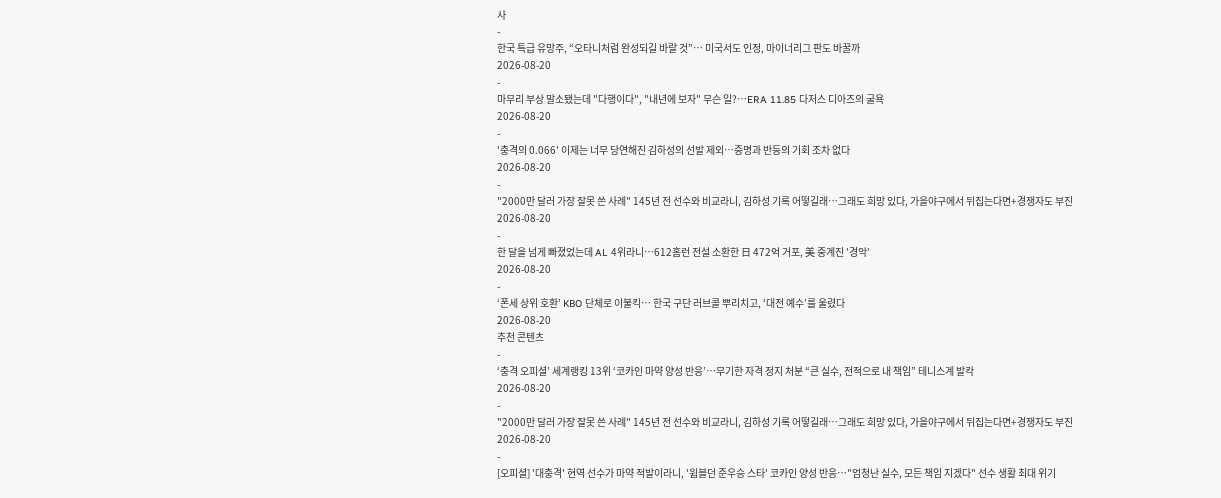사
-
한국 특급 유망주, “오타니처럼 완성되길 바랄 것”… 미국서도 인정, 마이너리그 판도 바꿀까
2026-08-20
-
마무리 부상 말소됐는데 "다행이다", "내년에 보자" 무슨 일?…ERA 11.85 다저스 디아즈의 굴욕
2026-08-20
-
'충격의 0.066' 이제는 너무 당연해진 김하성의 선발 제외…증명과 반등의 기회 조차 없다
2026-08-20
-
"2000만 달러 가장 잘못 쓴 사례" 145년 전 선수와 비교라니, 김하성 기록 어떻길래…그래도 희망 있다, 가을야구에서 뒤집는다면+경쟁자도 부진
2026-08-20
-
한 달을 넘게 빠졌었는데 AL 4위라니…612홈런 전설 소환한 日 472억 거포, 美 중계진 '경악'
2026-08-20
-
‘폰세 상위 호환’ KBO 단체로 이불킥… 한국 구단 러브콜 뿌리치고, ‘대전 예수’를 울렸다
2026-08-20
추천 콘텐츠
-
‘충격 오피셜’ 세계랭킹 13위 ‘코카인 마약 양성 반응’…무기한 자격 정지 처분 “큰 실수, 전적으로 내 책임” 테니스계 발칵
2026-08-20
-
"2000만 달러 가장 잘못 쓴 사례" 145년 전 선수와 비교라니, 김하성 기록 어떻길래…그래도 희망 있다, 가을야구에서 뒤집는다면+경쟁자도 부진
2026-08-20
-
[오피셜] '대충격' 현역 선수가 마약 적발이라니, '윔블던 준우승 스타' 코카인 양성 반응…"엄청난 실수, 모든 책임 지겠다" 선수 생활 최대 위기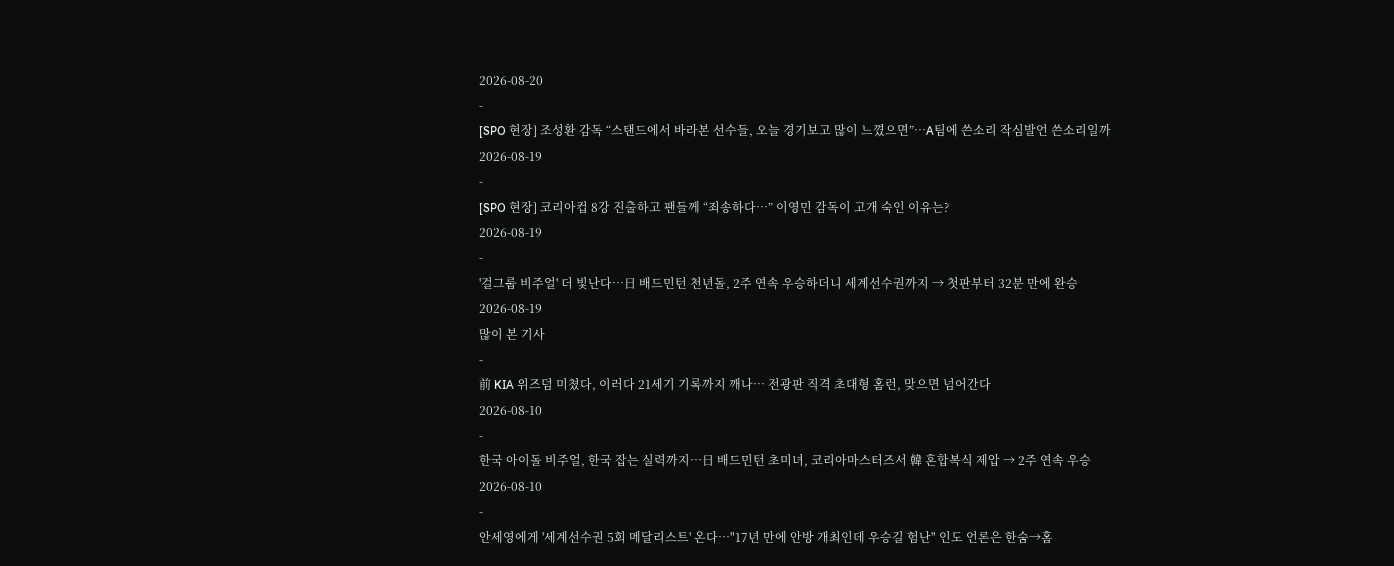2026-08-20
-
[SPO 현장] 조성환 감독 “스탠드에서 바라본 선수들, 오늘 경기보고 많이 느꼈으면”…A팀에 쓴소리 작심발언 쓴소리일까
2026-08-19
-
[SPO 현장] 코리아컵 8강 진출하고 팬들께 “죄송하다…” 이영민 감독이 고개 숙인 이유는?
2026-08-19
-
'걸그룹 비주얼' 더 빛난다…日 배드민턴 천년돌, 2주 연속 우승하더니 세계선수권까지 → 첫판부터 32분 만에 완승
2026-08-19
많이 본 기사
-
前 KIA 위즈덤 미쳤다, 이러다 21세기 기록까지 깨나… 전광판 직격 초대형 홈런, 맞으면 넘어간다
2026-08-10
-
한국 아이돌 비주얼, 한국 잡는 실력까지…日 배드민턴 초미녀, 코리아마스터즈서 韓 혼합복식 제압 → 2주 연속 우승
2026-08-10
-
안세영에게 '세계선수권 5회 메달리스트' 온다…"17년 만에 안방 개최인데 우승길 험난" 인도 언론은 한숨→홈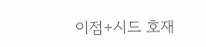이점+시드 호재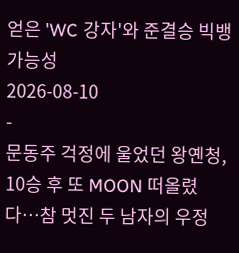얻은 'WC 강자'와 준결승 빅뱅 가능성
2026-08-10
-
문동주 걱정에 울었던 왕옌청, 10승 후 또 MOON 떠올렸다…참 멋진 두 남자의 우정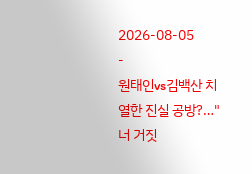2026-08-05
-
원태인vs김백산 치열한 진실 공방?…"너 거짓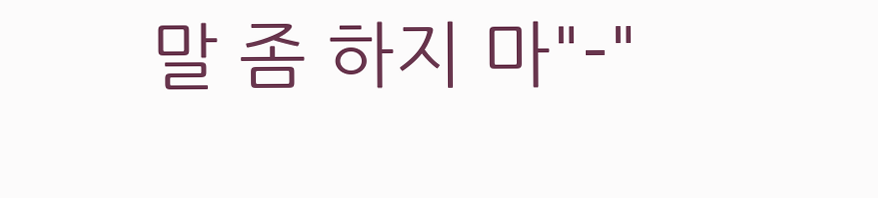말 좀 하지 마"-"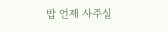밥 언제 사주실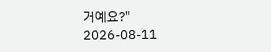거예요?"
2026-08-11